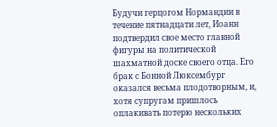Будучи герцогом Нормандии в течение пятнадцати лет, Иоанн подтвердил свое место главной фигуры на политической шахматной доске своего отца. Его брак с Бонной Люксембург оказался весьма плодотворным, и, хотя супругам пришлось оплакивать потерю нескольких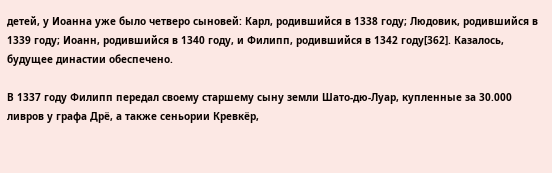детей, у Иоанна уже было четверо сыновей: Карл, родившийся в 1338 году; Людовик, родившийся в 1339 году; Иоанн, родившийся в 1340 году, и Филипп, родившийся в 1342 году[362]. Казалось, будущее династии обеспечено.

В 1337 году Филипп передал своему старшему сыну земли Шато-дю-Луар, купленные за 30.000 ливров у графа Дрё, а также сеньории Кревкёр,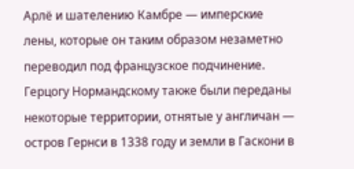Арлё и шателению Камбре — имперские лены, которые он таким образом незаметно переводил под французское подчинение. Герцогу Нормандскому также были переданы некоторые территории, отнятые у англичан — остров Гернси в 1338 году и земли в Гаскони в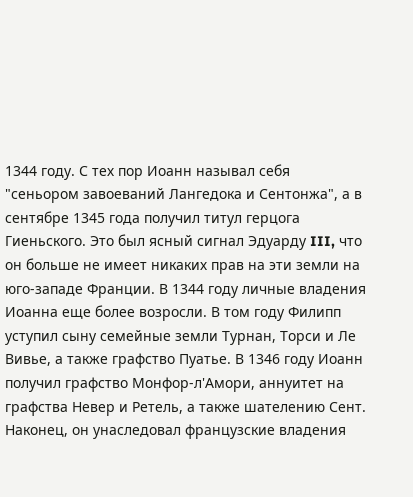1344 году. С тех пор Иоанн называл себя "сеньором завоеваний Лангедока и Сентонжа", а в сентябре 1345 года получил титул герцога Гиеньского. Это был ясный сигнал Эдуарду III, что он больше не имеет никаких прав на эти земли на юго-западе Франции. В 1344 году личные владения Иоанна еще более возросли. В том году Филипп уступил сыну семейные земли Турнан, Торси и Ле Вивье, а также графство Пуатье. В 1346 году Иоанн получил графство Монфор-л'Амори, аннуитет на графства Невер и Ретель, а также шателению Сент. Наконец, он унаследовал французские владения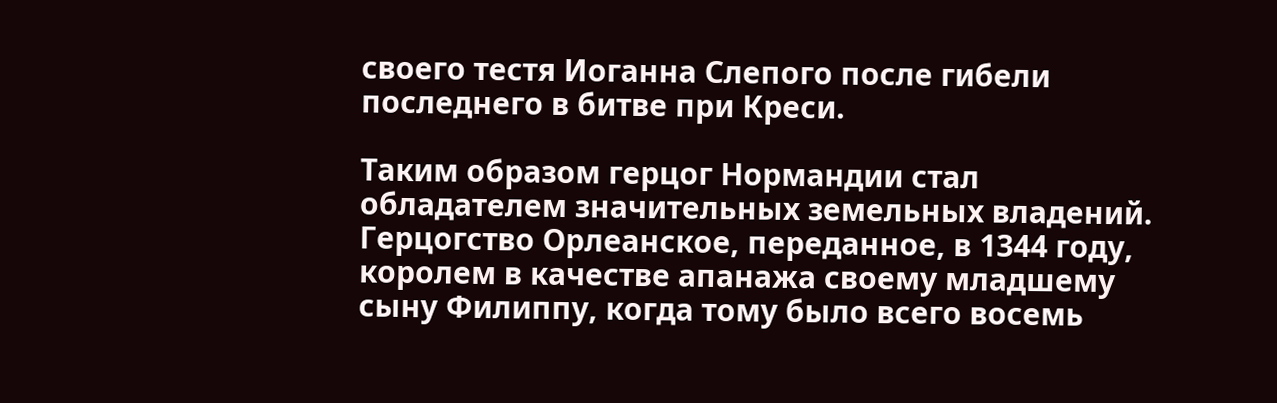своего тестя Иоганна Слепого после гибели последнего в битве при Креси.

Таким образом герцог Нормандии стал обладателем значительных земельных владений. Герцогство Орлеанское, переданное, в 1344 году, королем в качестве апанажа своему младшему сыну Филиппу, когда тому было всего восемь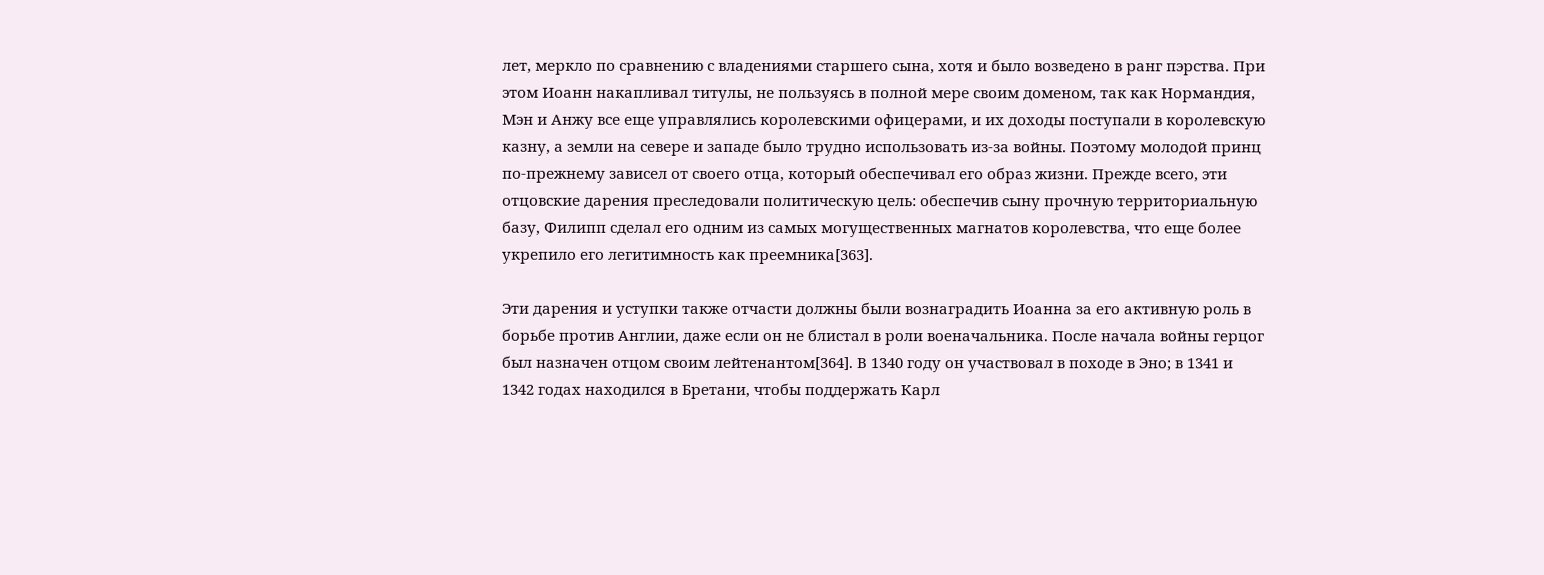лет, меркло по сравнению с владениями старшего сына, хотя и было возведено в ранг пэрства. При этом Иоанн накапливал титулы, не пользуясь в полной мере своим доменом, так как Нормандия, Мэн и Анжу все еще управлялись королевскими офицерами, и их доходы поступали в королевскую казну, а земли на севере и западе было трудно использовать из-за войны. Поэтому молодой принц по-прежнему зависел от своего отца, который обеспечивал его образ жизни. Прежде всего, эти отцовские дарения преследовали политическую цель: обеспечив сыну прочную территориальную базу, Филипп сделал его одним из самых могущественных магнатов королевства, что еще более укрепило его легитимность как преемника[363].

Эти дарения и уступки также отчасти должны были вознаградить Иоанна за его активную роль в борьбе против Англии, даже если он не блистал в роли военачальника. После начала войны герцог был назначен отцом своим лейтенантом[364]. В 1340 году он участвовал в походе в Эно; в 1341 и 1342 годах находился в Бретани, чтобы поддержать Карл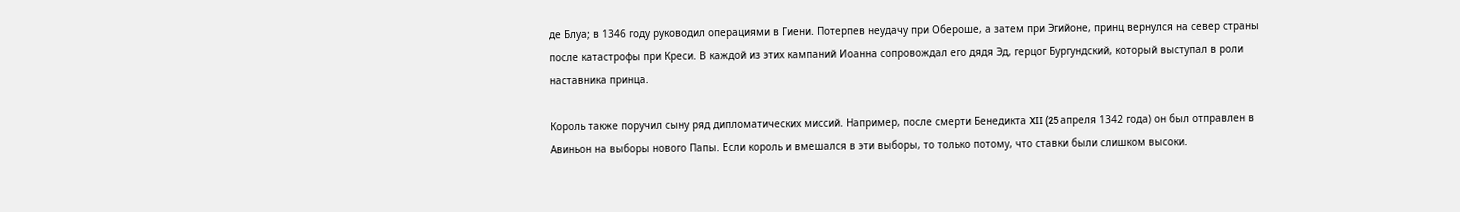де Блуа; в 1346 году руководил операциями в Гиени. Потерпев неудачу при Обероше, а затем при Эгийоне, принц вернулся на север страны после катастрофы при Креси. В каждой из этих кампаний Иоанна сопровождал его дядя Эд, герцог Бургундский, который выступал в роли наставника принца.

Король также поручил сыну ряд дипломатических миссий. Например, после смерти Бенедикта XII (25 апреля 1342 года) он был отправлен в Авиньон на выборы нового Папы. Если король и вмешался в эти выборы, то только потому, что ставки были слишком высоки.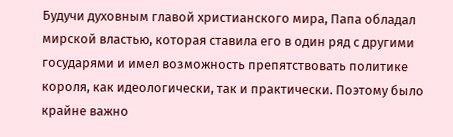Будучи духовным главой христианского мира, Папа обладал мирской властью, которая ставила его в один ряд с другими государями и имел возможность препятствовать политике короля, как идеологически, так и практически. Поэтому было крайне важно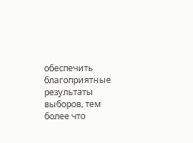обеспечить благоприятные результаты выборов, тем более что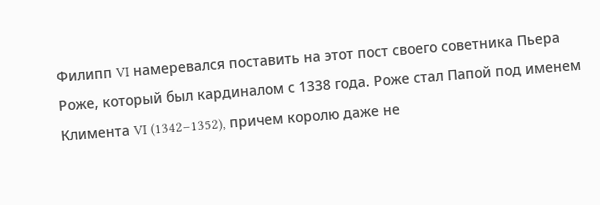Филипп VI намеревался поставить на этот пост своего советника Пьера Роже, который был кардиналом с 1338 года. Роже стал Папой под именем Климента VI (1342–1352), причем королю даже не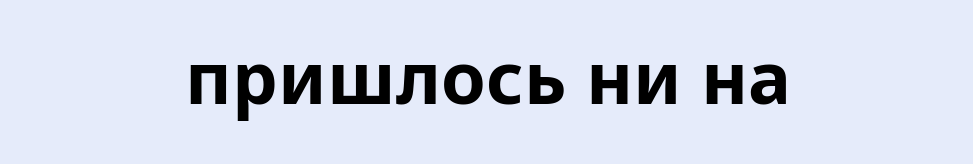пришлось ни на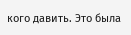кого давить. Это была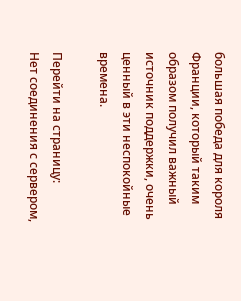большая победа для короля Франции, который таким образом получил важный источник поддержки, очень ценный в эти неспокойные времена.

Перейти на страницу:
Нет соединения с сервером,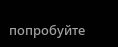попробуйте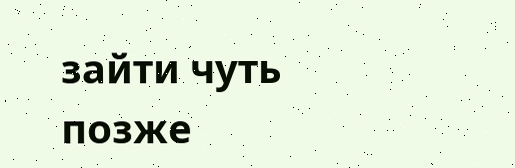зайти чуть позже